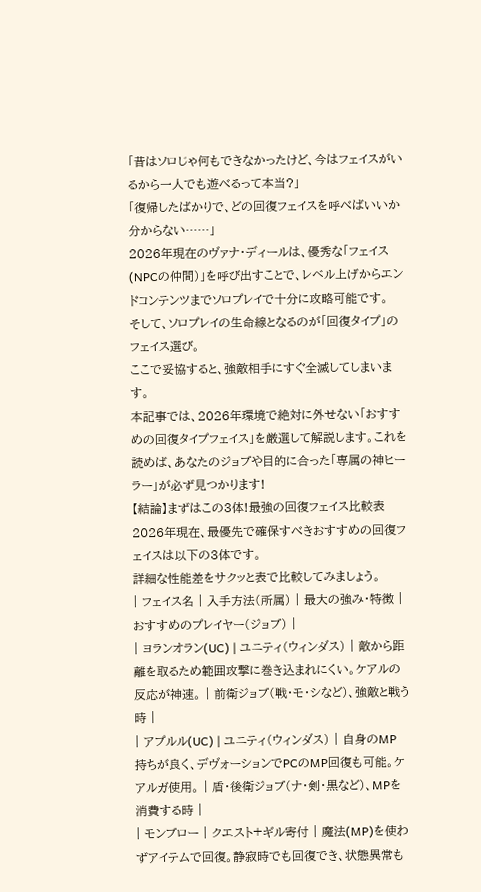「昔はソロじゃ何もできなかったけど、今はフェイスがいるから一人でも遊べるって本当?」
「復帰したばかりで、どの回復フェイスを呼べばいいか分からない……」
2026年現在のヴァナ・ディールは、優秀な「フェイス(NPCの仲間)」を呼び出すことで、レベル上げからエンドコンテンツまでソロプレイで十分に攻略可能です。
そして、ソロプレイの生命線となるのが「回復タイプ」のフェイス選び。
ここで妥協すると、強敵相手にすぐ全滅してしまいます。
本記事では、2026年環境で絶対に外せない「おすすめの回復タイプフェイス」を厳選して解説します。これを読めば、あなたのジョブや目的に合った「専属の神ヒーラー」が必ず見つかります!
【結論】まずはこの3体!最強の回復フェイス比較表
2026年現在、最優先で確保すべきおすすめの回復フェイスは以下の3体です。
詳細な性能差をサクッと表で比較してみましょう。
| フェイス名 | 入手方法(所属) | 最大の強み・特徴 | おすすめのプレイヤー(ジョブ) |
| ヨランオラン(UC) | ユニティ(ウィンダス) | 敵から距離を取るため範囲攻撃に巻き込まれにくい。ケアルの反応が神速。 | 前衛ジョブ(戦・モ・シなど)、強敵と戦う時 |
| アプルル(UC) | ユニティ(ウィンダス) | 自身のMP持ちが良く、デヴォーションでPCのMP回復も可能。ケアルガ使用。 | 盾・後衛ジョブ(ナ・剣・黒など)、MPを消費する時 |
| モンブロー | クエスト+ギル寄付 | 魔法(MP)を使わずアイテムで回復。静寂時でも回復でき、状態異常も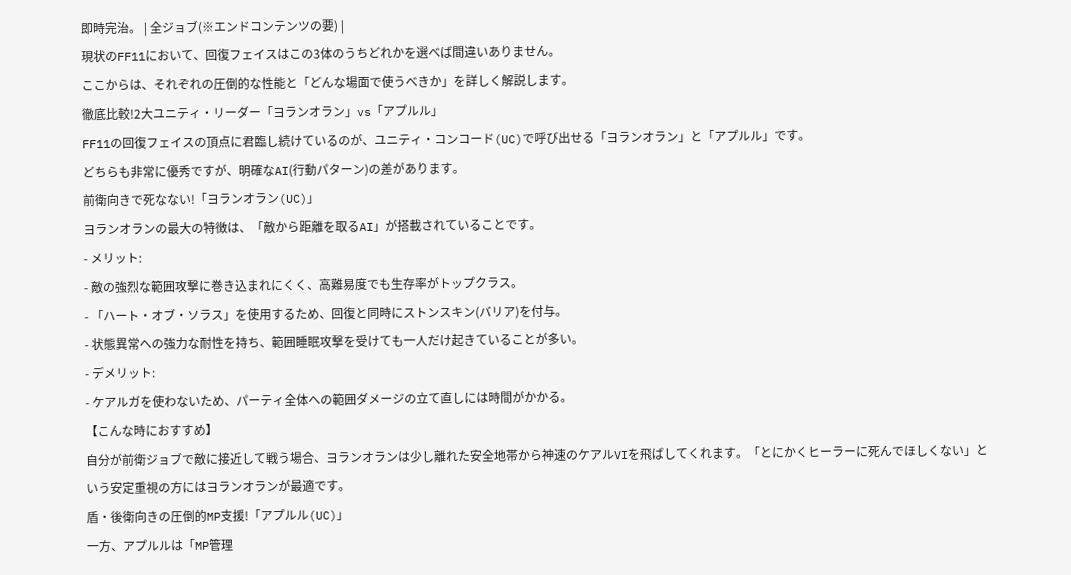即時完治。 | 全ジョブ(※エンドコンテンツの要) |
現状のFF11において、回復フェイスはこの3体のうちどれかを選べば間違いありません。
ここからは、それぞれの圧倒的な性能と「どんな場面で使うべきか」を詳しく解説します。
徹底比較!2大ユニティ・リーダー「ヨランオラン」vs「アプルル」
FF11の回復フェイスの頂点に君臨し続けているのが、ユニティ・コンコード(UC)で呼び出せる「ヨランオラン」と「アプルル」です。
どちらも非常に優秀ですが、明確なAI(行動パターン)の差があります。
前衛向きで死なない!「ヨランオラン(UC)」
ヨランオランの最大の特徴は、「敵から距離を取るAI」が搭載されていることです。
- メリット:
- 敵の強烈な範囲攻撃に巻き込まれにくく、高難易度でも生存率がトップクラス。
- 「ハート・オブ・ソラス」を使用するため、回復と同時にストンスキン(バリア)を付与。
- 状態異常への強力な耐性を持ち、範囲睡眠攻撃を受けても一人だけ起きていることが多い。
- デメリット:
- ケアルガを使わないため、パーティ全体への範囲ダメージの立て直しには時間がかかる。
【こんな時におすすめ】
自分が前衛ジョブで敵に接近して戦う場合、ヨランオランは少し離れた安全地帯から神速のケアルVIを飛ばしてくれます。「とにかくヒーラーに死んでほしくない」という安定重視の方にはヨランオランが最適です。
盾・後衛向きの圧倒的MP支援!「アプルル(UC)」
一方、アプルルは「MP管理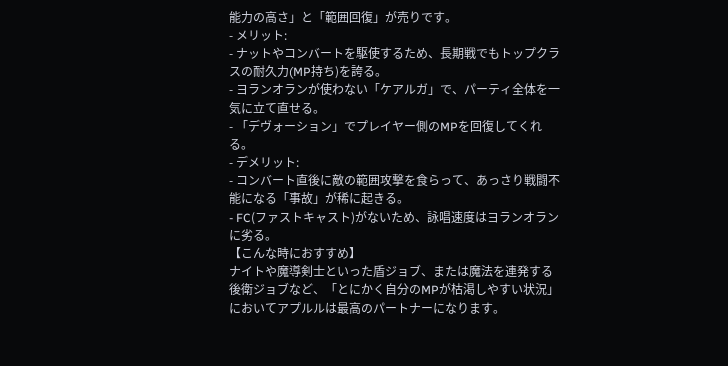能力の高さ」と「範囲回復」が売りです。
- メリット:
- ナットやコンバートを駆使するため、長期戦でもトップクラスの耐久力(MP持ち)を誇る。
- ヨランオランが使わない「ケアルガ」で、パーティ全体を一気に立て直せる。
- 「デヴォーション」でプレイヤー側のMPを回復してくれる。
- デメリット:
- コンバート直後に敵の範囲攻撃を食らって、あっさり戦闘不能になる「事故」が稀に起きる。
- FC(ファストキャスト)がないため、詠唱速度はヨランオランに劣る。
【こんな時におすすめ】
ナイトや魔導剣士といった盾ジョブ、または魔法を連発する後衛ジョブなど、「とにかく自分のMPが枯渇しやすい状況」においてアプルルは最高のパートナーになります。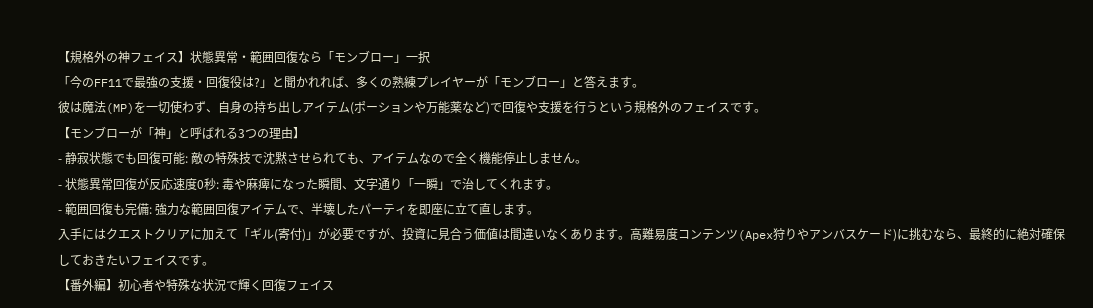【規格外の神フェイス】状態異常・範囲回復なら「モンブロー」一択
「今のFF11で最強の支援・回復役は?」と聞かれれば、多くの熟練プレイヤーが「モンブロー」と答えます。
彼は魔法(MP)を一切使わず、自身の持ち出しアイテム(ポーションや万能薬など)で回復や支援を行うという規格外のフェイスです。
【モンブローが「神」と呼ばれる3つの理由】
- 静寂状態でも回復可能: 敵の特殊技で沈黙させられても、アイテムなので全く機能停止しません。
- 状態異常回復が反応速度0秒: 毒や麻痺になった瞬間、文字通り「一瞬」で治してくれます。
- 範囲回復も完備: 強力な範囲回復アイテムで、半壊したパーティを即座に立て直します。
入手にはクエストクリアに加えて「ギル(寄付)」が必要ですが、投資に見合う価値は間違いなくあります。高難易度コンテンツ(Apex狩りやアンバスケード)に挑むなら、最終的に絶対確保しておきたいフェイスです。
【番外編】初心者や特殊な状況で輝く回復フェイス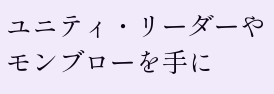ユニティ・リーダーやモンブローを手に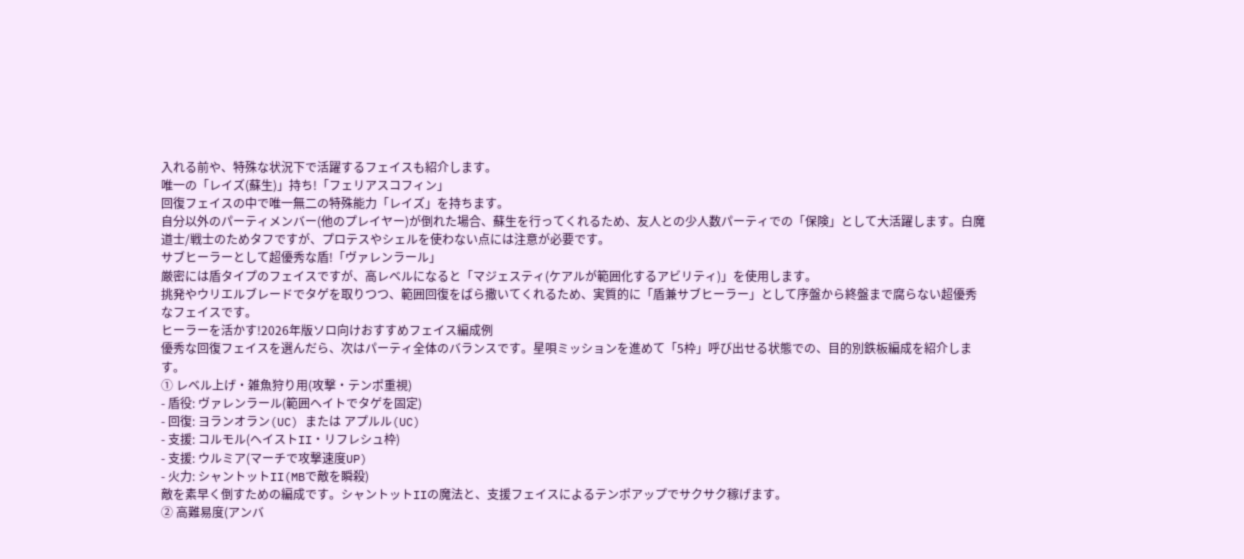入れる前や、特殊な状況下で活躍するフェイスも紹介します。
唯一の「レイズ(蘇生)」持ち!「フェリアスコフィン」
回復フェイスの中で唯一無二の特殊能力「レイズ」を持ちます。
自分以外のパーティメンバー(他のプレイヤー)が倒れた場合、蘇生を行ってくれるため、友人との少人数パーティでの「保険」として大活躍します。白魔道士/戦士のためタフですが、プロテスやシェルを使わない点には注意が必要です。
サブヒーラーとして超優秀な盾!「ヴァレンラール」
厳密には盾タイプのフェイスですが、高レベルになると「マジェスティ(ケアルが範囲化するアビリティ)」を使用します。
挑発やウリエルブレードでタゲを取りつつ、範囲回復をばら撒いてくれるため、実質的に「盾兼サブヒーラー」として序盤から終盤まで腐らない超優秀なフェイスです。
ヒーラーを活かす!2026年版ソロ向けおすすめフェイス編成例
優秀な回復フェイスを選んだら、次はパーティ全体のバランスです。星唄ミッションを進めて「5枠」呼び出せる状態での、目的別鉄板編成を紹介します。
① レベル上げ・雑魚狩り用(攻撃・テンポ重視)
- 盾役: ヴァレンラール(範囲ヘイトでタゲを固定)
- 回復: ヨランオラン(UC) または アプルル(UC)
- 支援: コルモル(ヘイストII・リフレシュ枠)
- 支援: ウルミア(マーチで攻撃速度UP)
- 火力: シャントットII(MBで敵を瞬殺)
敵を素早く倒すための編成です。シャントットIIの魔法と、支援フェイスによるテンポアップでサクサク稼げます。
② 高難易度(アンバ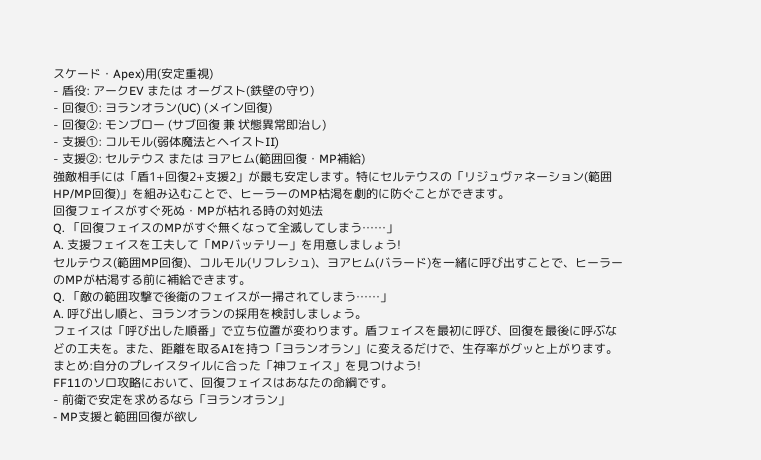スケード・Apex)用(安定重視)
- 盾役: アークEV または オーグスト(鉄壁の守り)
- 回復①: ヨランオラン(UC) (メイン回復)
- 回復②: モンブロー (サブ回復 兼 状態異常即治し)
- 支援①: コルモル(弱体魔法とヘイストII)
- 支援②: セルテウス または ヨアヒム(範囲回復・MP補給)
強敵相手には「盾1+回復2+支援2」が最も安定します。特にセルテウスの「リジュヴァネーション(範囲HP/MP回復)」を組み込むことで、ヒーラーのMP枯渇を劇的に防ぐことができます。
回復フェイスがすぐ死ぬ・MPが枯れる時の対処法
Q. 「回復フェイスのMPがすぐ無くなって全滅してしまう……」
A. 支援フェイスを工夫して「MPバッテリー」を用意しましょう!
セルテウス(範囲MP回復)、コルモル(リフレシュ)、ヨアヒム(バラード)を一緒に呼び出すことで、ヒーラーのMPが枯渇する前に補給できます。
Q. 「敵の範囲攻撃で後衛のフェイスが一掃されてしまう……」
A. 呼び出し順と、ヨランオランの採用を検討しましょう。
フェイスは「呼び出した順番」で立ち位置が変わります。盾フェイスを最初に呼び、回復を最後に呼ぶなどの工夫を。また、距離を取るAIを持つ「ヨランオラン」に変えるだけで、生存率がグッと上がります。
まとめ:自分のプレイスタイルに合った「神フェイス」を見つけよう!
FF11のソロ攻略において、回復フェイスはあなたの命綱です。
- 前衛で安定を求めるなら「ヨランオラン」
- MP支援と範囲回復が欲し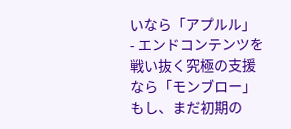いなら「アプルル」
- エンドコンテンツを戦い抜く究極の支援なら「モンブロー」
もし、まだ初期の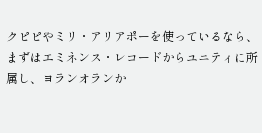クピピやミリ・アリアポーを使っているなら、まずはエミネンス・レコードからユニティに所属し、ヨランオランか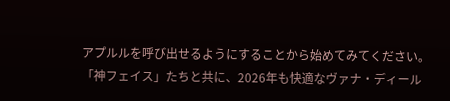アプルルを呼び出せるようにすることから始めてみてください。
「神フェイス」たちと共に、2026年も快適なヴァナ・ディール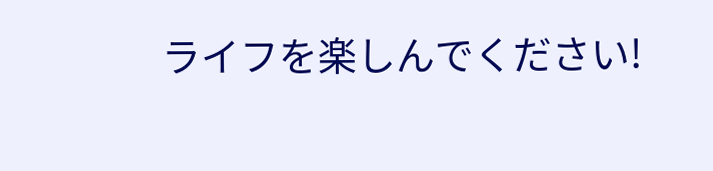ライフを楽しんでください!